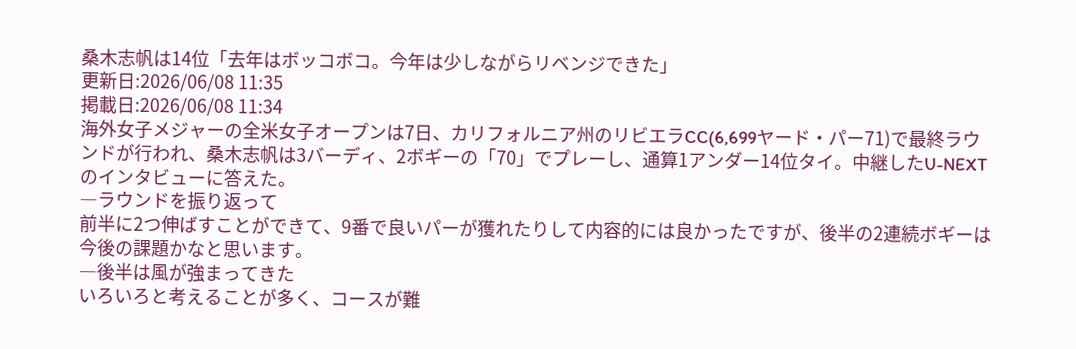桑木志帆は14位「去年はボッコボコ。今年は少しながらリベンジできた」
更新日:2026/06/08 11:35
掲載日:2026/06/08 11:34
海外女子メジャーの全米女子オープンは7日、カリフォルニア州のリビエラCC(6,699ヤード・パー71)で最終ラウンドが行われ、桑木志帆は3バーディ、2ボギーの「70」でプレーし、通算1アンダー14位タイ。中継したU-NEXTのインタビューに答えた。
―ラウンドを振り返って
前半に2つ伸ばすことができて、9番で良いパーが獲れたりして内容的には良かったですが、後半の2連続ボギーは今後の課題かなと思います。
―後半は風が強まってきた
いろいろと考えることが多く、コースが難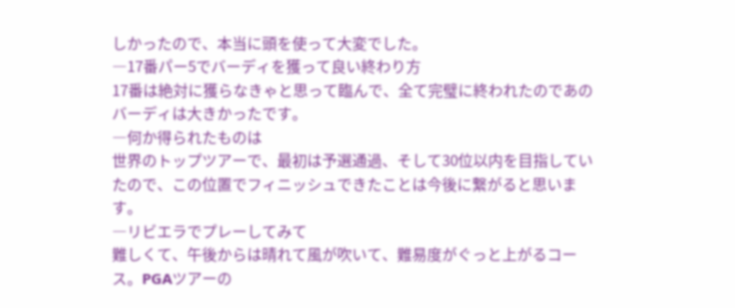しかったので、本当に頭を使って大変でした。
―17番パー5でバーディを獲って良い終わり方
17番は絶対に獲らなきゃと思って臨んで、全て完璧に終われたのであのバーディは大きかったです。
―何か得られたものは
世界のトップツアーで、最初は予選通過、そして30位以内を目指していたので、この位置でフィニッシュできたことは今後に繋がると思います。
―リビエラでプレーしてみて
難しくて、午後からは晴れて風が吹いて、難易度がぐっと上がるコース。PGAツアーの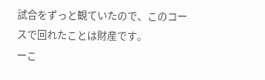試合をずっと観ていたので、このコースで回れたことは財産です。
ーこ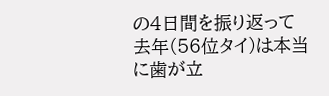の4日間を振り返って
去年(56位タイ)は本当に歯が立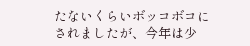たないくらいボッコボコにされましたが、今年は少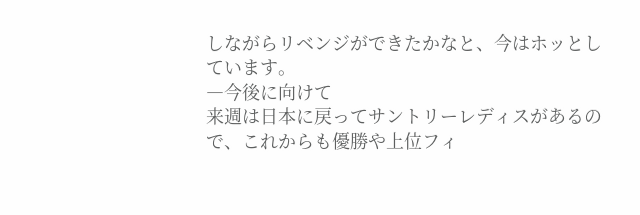しながらリベンジができたかなと、今はホッとしています。
―今後に向けて
来週は日本に戻ってサントリーレディスがあるので、これからも優勝や上位フィ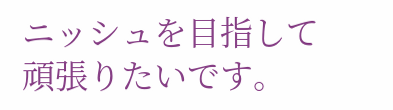ニッシュを目指して頑張りたいです。